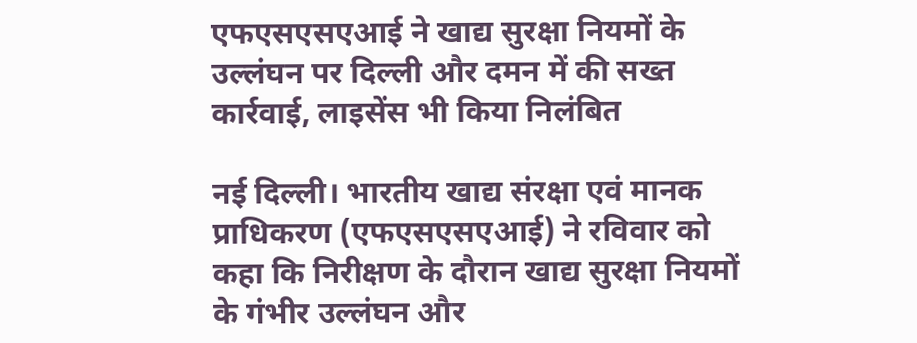एफएसएसएआई ने खाद्य सुरक्षा नियमों के उल्लंघन पर दिल्ली और दमन में की सख्त कार्रवाई, लाइसेंस भी किया निलंबित

नई दिल्ली। भारतीय खाद्य संरक्षा एवं मानक प्राधिकरण (एफएसएसएआई) ने रविवार को कहा कि निरीक्षण के दौरान खाद्य सुरक्षा नियमों के गंभीर उल्लंघन और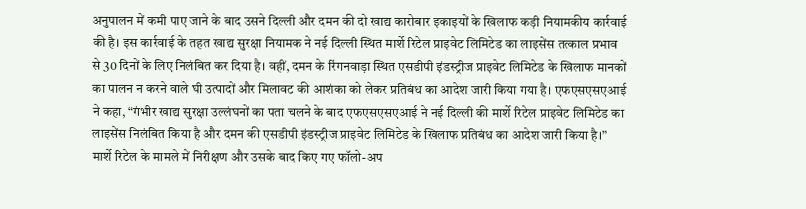अनुपालन में कमी पाए जाने के बाद उसने दिल्ली और दमन की दो खाद्य कारोबार इकाइयों के खिलाफ कड़ी नियामकीय कार्रवाई की है। इस कार्रवाई के तहत खाद्य सुरक्षा नियामक ने नई दिल्ली स्थित मार्शे रिटेल प्राइवेट लिमिटेड का लाइसेंस तत्काल प्रभाव से 30 दिनों के लिए निलंबित कर दिया है। वहीं, दमन के रिंगनवाड़ा स्थित एसडीपी इंडस्ट्रीज प्राइवेट लिमिटेड के खिलाफ मानकों का पालन न करने वाले घी उत्पादों और मिलावट की आशंका को लेकर प्रतिबंध का आदेश जारी किया गया है। एफएसएसएआई ने कहा, “गंभीर खाद्य सुरक्षा उल्लंघनों का पता चलने के बाद एफएसएसएआई ने नई दिल्ली की मार्शे रिटेल प्राइवेट लिमिटेड का लाइसेंस निलंबित किया है और दमन की एसडीपी इंडस्ट्रीज प्राइवेट लिमिटेड के खिलाफ प्रतिबंध का आदेश जारी किया है।” मार्शे रिटेल के मामले में निरीक्षण और उसके बाद किए गए फॉलो-अप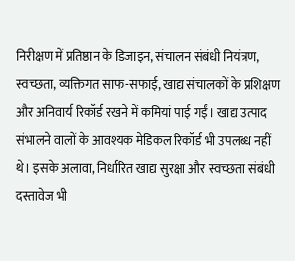निरीक्षण में प्रतिष्ठान के डिजाइन, संचालन संबंधी नियंत्रण, स्वच्छता, व्यक्तिगत साफ-सफाई, खाद्य संचालकों के प्रशिक्षण और अनिवार्य रिकॉर्ड रखने में कमियां पाई गईं। खाद्य उत्पाद संभालने वालों के आवश्यक मेडिकल रिकॉर्ड भी उपलब्ध नहीं थे। इसके अलावा, निर्धारित खाद्य सुरक्षा और स्वच्छता संबंधी दस्तावेज भी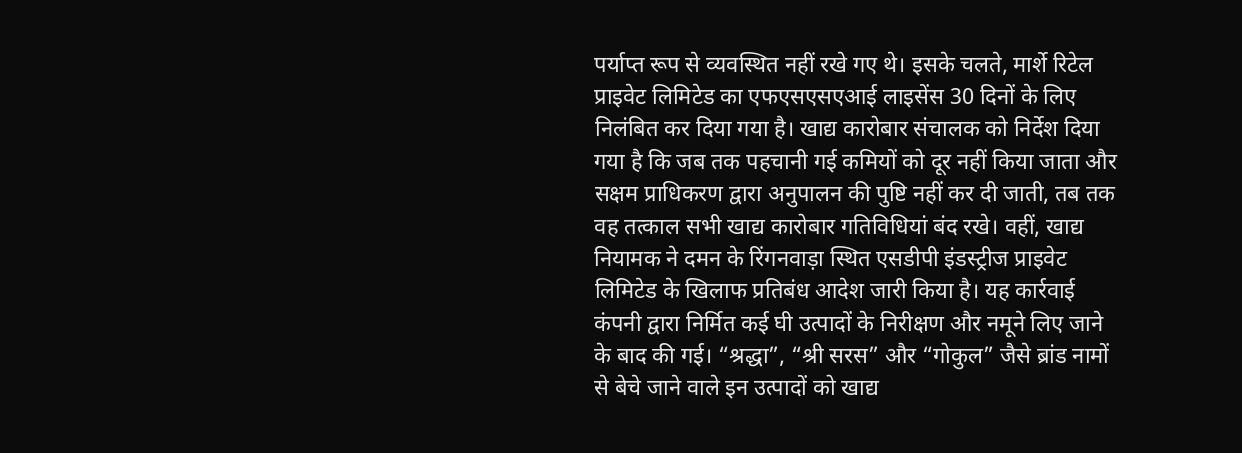पर्याप्त रूप से व्यवस्थित नहीं रखे गए थे। इसके चलते, मार्शे रिटेल प्राइवेट लिमिटेड का एफएसएसएआई लाइसेंस 30 दिनों के लिए निलंबित कर दिया गया है। खाद्य कारोबार संचालक को निर्देश दिया गया है कि जब तक पहचानी गई कमियों को दूर नहीं किया जाता और सक्षम प्राधिकरण द्वारा अनुपालन की पुष्टि नहीं कर दी जाती, तब तक वह तत्काल सभी खाद्य कारोबार गतिविधियां बंद रखे। वहीं, खाद्य नियामक ने दमन के रिंगनवाड़ा स्थित एसडीपी इंडस्ट्रीज प्राइवेट लिमिटेड के खिलाफ प्रतिबंध आदेश जारी किया है। यह कार्रवाई कंपनी द्वारा निर्मित कई घी उत्पादों के निरीक्षण और नमूने लिए जाने के बाद की गई। “श्रद्धा”, “श्री सरस” और “गोकुल” जैसे ब्रांड नामों से बेचे जाने वाले इन उत्पादों को खाद्य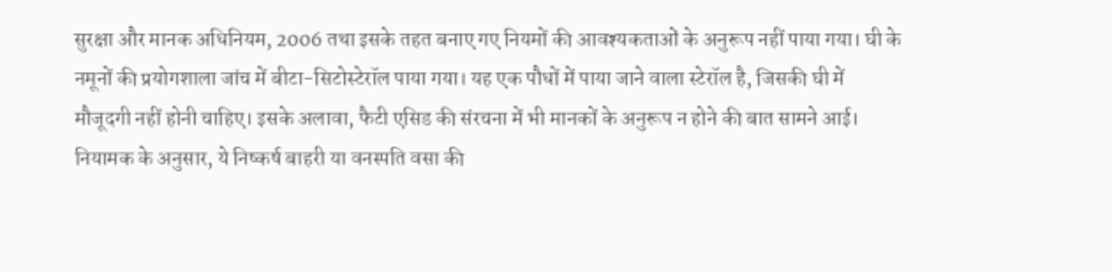सुरक्षा और मानक अधिनियम, 2006 तथा इसके तहत बनाए गए नियमों की आवश्यकताओं के अनुरूप नहीं पाया गया। घी के नमूनों की प्रयोगशाला जांच में बीटा-सिटोस्टेरॉल पाया गया। यह एक पौधों में पाया जाने वाला स्टेरॉल है, जिसकी घी में मौजूदगी नहीं होनी चाहिए। इसके अलावा, फैटी एसिड की संरचना में भी मानकों के अनुरूप न होने की बात सामने आई। नियामक के अनुसार, ये निष्कर्ष बाहरी या वनस्पति वसा की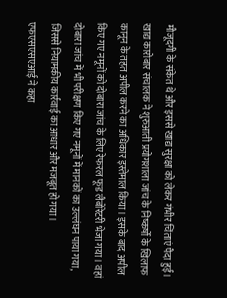मौजूदगी के संकेत थे और इससे खाद्य सुरक्षा को लेकर गंभीर चिंताएं पैदा हुईं। खाद्य कारोबार संचालक ने शुरुआती प्रयोगशाला जांच के निष्कर्षों के खिलाफ कानून के तहत अपील करने का अधिकार इस्तेमाल किया। इसके बाद अपील किए गए नमूनों को दोबारा जांच के लिए रेफरल फूड लैबोरेटरी भेजा गया। वहां दोबारा जांच में भी परीक्षण किए गए नमूनों में मानकों का उल्लंघन पाया गया, जिससे नियामकीय कार्रवाई का आधार और मजबूत हो गया। एफएसएसएआई ने कहा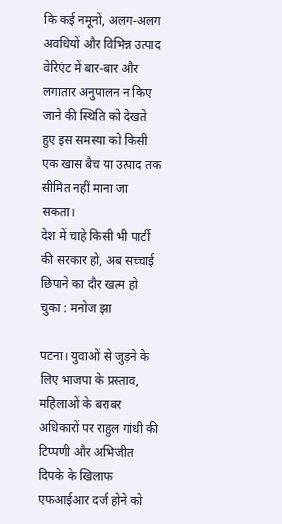कि कई नमूनों, अलग-अलग अवधियों और विभिन्न उत्पाद वेरिएंट में बार-बार और लगातार अनुपालन न किए जाने की स्थिति को देखते हुए इस समस्या को किसी एक खास बैच या उत्पाद तक सीमित नहीं माना जा सकता।
देश में चाहे किसी भी पार्टी की सरकार हो, अब सच्चाई छिपाने का दौर खत्म हो चुका : मनोज झा

पटना। युवाओं से जुड़ने के लिए भाजपा के प्रस्ताव, महिलाओं के बराबर अधिकारों पर राहुल गांधी की टिप्पणी और अभिजीत दिपके के खिलाफ एफआईआर दर्ज होने को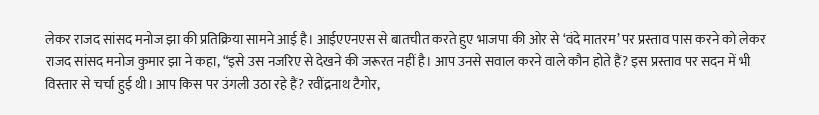लेकर राजद सांसद मनोज झा की प्रतिक्रिया सामने आई है। आईएएनएस से बातचीत करते हुए भाजपा की ओर से ‘वंदे मातरम’ पर प्रस्ताव पास करने को लेकर राजद सांसद मनोज कुमार झा ने कहा, “इसे उस नजरिए से देखने की जरूरत नहीं है। आप उनसे सवाल करने वाले कौन होते हैं? इस प्रस्ताव पर सदन में भी विस्तार से चर्चा हुई थी। आप किस पर उंगली उठा रहे हैं? रवींद्रनाथ टैगोर,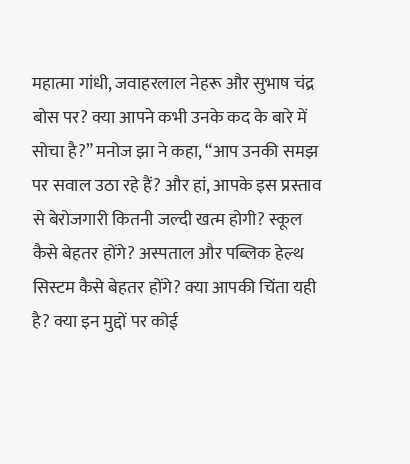महात्मा गांधी, जवाहरलाल नेहरू और सुभाष चंद्र बोस पर? क्या आपने कभी उनके कद के बारे में सोचा है?” मनोज झा ने कहा, “आप उनकी समझ पर सवाल उठा रहे हैं? और हां, आपके इस प्रस्ताव से बेरोजगारी कितनी जल्दी खत्म होगी? स्कूल कैसे बेहतर होंगे? अस्पताल और पब्लिक हेल्थ सिस्टम कैसे बेहतर होंगे? क्या आपकी चिंता यही है? क्या इन मुद्दों पर कोई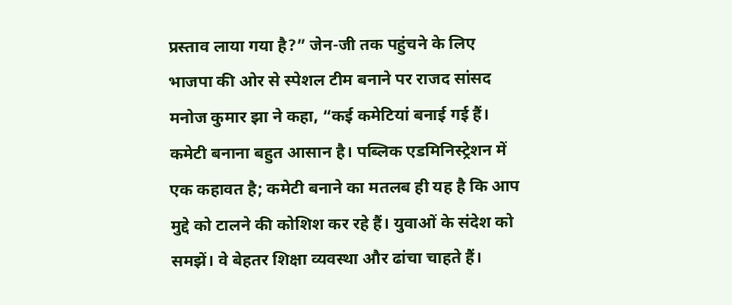प्रस्ताव लाया गया है?” जेन-जी तक पहुंचने के लिए भाजपा की ओर से स्पेशल टीम बनाने पर राजद सांसद मनोज कुमार झा ने कहा, “कई कमेटियां बनाई गई हैं। कमेटी बनाना बहुत आसान है। पब्लिक एडमिनिस्ट्रेशन में एक कहावत है; कमेटी बनाने का मतलब ही यह है कि आप मुद्दे को टालने की कोशिश कर रहे हैं। युवाओं के संदेश को समझें। वे बेहतर शिक्षा व्यवस्था और ढांचा चाहते हैं।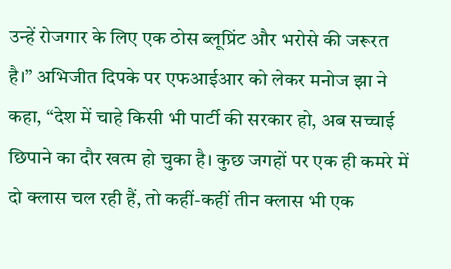उन्हें रोजगार के लिए एक ठोस ब्लूप्रिंट और भरोसे की जरूरत है।” अभिजीत दिपके पर एफआईआर को लेकर मनोज झा ने कहा, “देश में चाहे किसी भी पार्टी की सरकार हो, अब सच्चाई छिपाने का दौर खत्म हो चुका है। कुछ जगहों पर एक ही कमरे में दो क्लास चल रही हैं, तो कहीं-कहीं तीन क्लास भी एक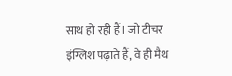साथ हो रही हैं। जो टीचर इंग्लिश पढ़ाते हैं, वे ही मैथ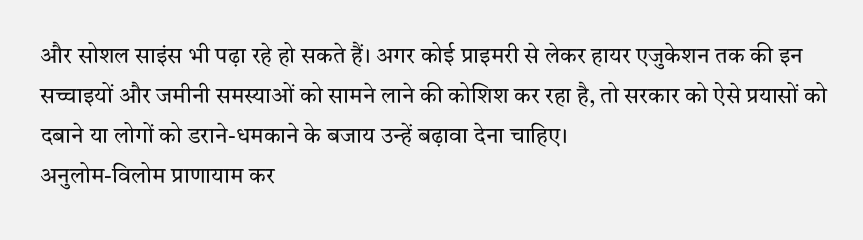और सोशल साइंस भी पढ़ा रहे हो सकते हैं। अगर कोई प्राइमरी से लेकर हायर एजुकेशन तक की इन सच्चाइयों और जमीनी समस्याओं को सामने लाने की कोशिश कर रहा है, तो सरकार को ऐसे प्रयासों को दबाने या लोगों को डराने-धमकाने के बजाय उन्हें बढ़ावा देना चाहिए।
अनुलोम-विलोम प्राणायाम कर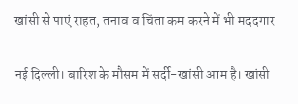खांसी से पाएं राहत, तनाव व चिंता कम करने में भी मददगार

नई दिल्ली। बारिश के मौसम में सर्दी-खांसी आम है। खांसी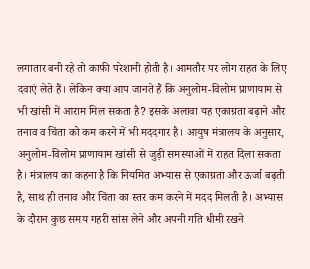लगातार बनी रहे तो काफी परेशानी होती है। आमतौर पर लोग राहत के लिए दवाएं लेते हैं। लेकिन क्या आप जानते हैं कि अनुलोम-विलोम प्राणायाम से भी खांसी में आराम मिल सकता है? इसके अलावा यह एकाग्रता बढ़ाने और तनाव व चिंता को कम करने में भी मददगार है। आयुष मंत्रालय के अनुसार, अनुलोम-विलोम प्राणायाम खांसी से जुड़ी समस्याओं में राहत दिला सकता है। मंत्रालय का कहना है कि नियमित अभ्यास से एकाग्रता और ऊर्जा बढ़ती है, साथ ही तनाव और चिंता का स्तर कम करने में मदद मिलती है। अभ्यास के दौरान कुछ समय गहरी सांस लेने और अपनी गति धीमी रखने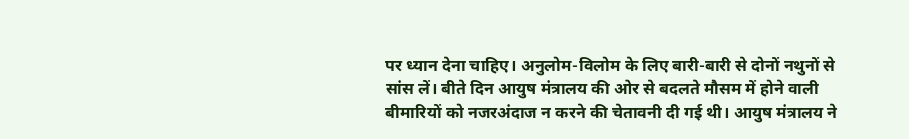पर ध्यान देना चाहिए। अनुलोम-विलोम के लिए बारी-बारी से दोनों नथुनों से सांस लें। बीते दिन आयुष मंत्रालय की ओर से बदलते मौसम में होने वाली बीमारियों को नजरअंदाज न करने की चेतावनी दी गई थी। आयुष मंत्रालय ने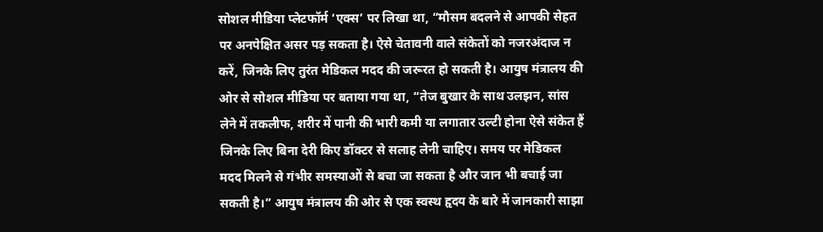सोशल मीडिया प्लेटफॉर्म ‘एक्स’ पर लिखा था, “मौसम बदलने से आपकी सेहत पर अनपेक्षित असर पड़ सकता है। ऐसे चेतावनी वाले संकेतों को नजरअंदाज न करें, जिनके लिए तुरंत मेडिकल मदद की जरूरत हो सकती है। आयुष मंत्रालय की ओर से सोशल मीडिया पर बताया गया था, “तेज बुखार के साथ उलझन, सांस लेने में तकलीफ, शरीर में पानी की भारी कमी या लगातार उल्टी होना ऐसे संकेत हैं जिनके लिए बिना देरी किए डॉक्टर से सलाह लेनी चाहिए। समय पर मेडिकल मदद मिलने से गंभीर समस्याओं से बचा जा सकता है और जान भी बचाई जा सकती है।” आयुष मंत्रालय की ओर से एक स्वस्थ हृदय के बारे में जानकारी साझा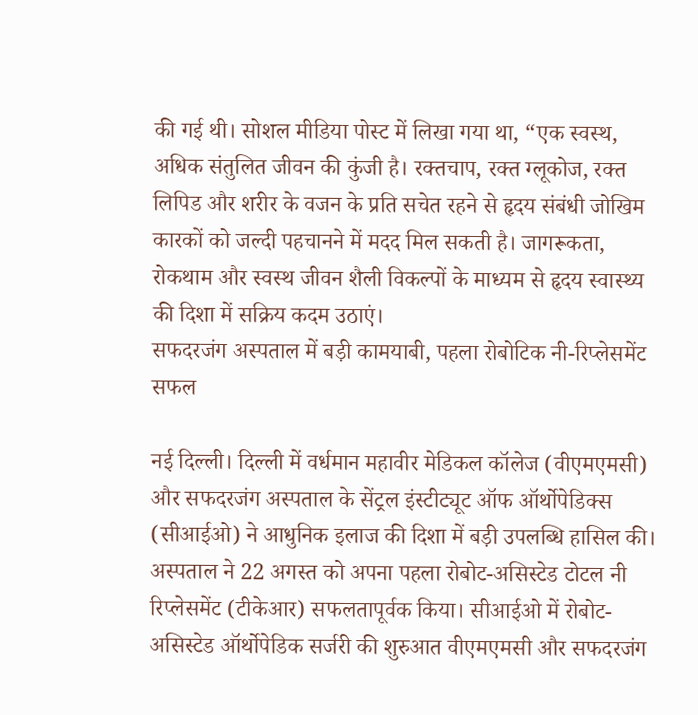की गई थी। सोशल मीडिया पोस्ट में लिखा गया था, “एक स्वस्थ, अधिक संतुलित जीवन की कुंजी है। रक्तचाप, रक्त ग्लूकोज, रक्त लिपिड और शरीर के वजन के प्रति सचेत रहने से हृदय संबंधी जोखिम कारकों को जल्दी पहचानने में मदद मिल सकती है। जागरूकता, रोकथाम और स्वस्थ जीवन शैली विकल्पों के माध्यम से हृदय स्वास्थ्य की दिशा में सक्रिय कदम उठाएं।
सफदरजंग अस्पताल में बड़ी कामयाबी, पहला रोबोटिक नी-रिप्लेसमेंट सफल

नई दिल्ली। दिल्ली में वर्धमान महावीर मेडिकल कॉलेज (वीएमएमसी) और सफदरजंग अस्पताल के सेंट्रल इंस्टीट्यूट ऑफ ऑर्थोपेडिक्स (सीआईओ) ने आधुनिक इलाज की दिशा में बड़ी उपलब्धि हासिल की। अस्पताल ने 22 अगस्त को अपना पहला रोबोट-असिस्टेड टोटल नी रिप्लेसमेंट (टीकेआर) सफलतापूर्वक किया। सीआईओ में रोबोट-असिस्टेड ऑर्थोपेडिक सर्जरी की शुरुआत वीएमएमसी और सफदरजंग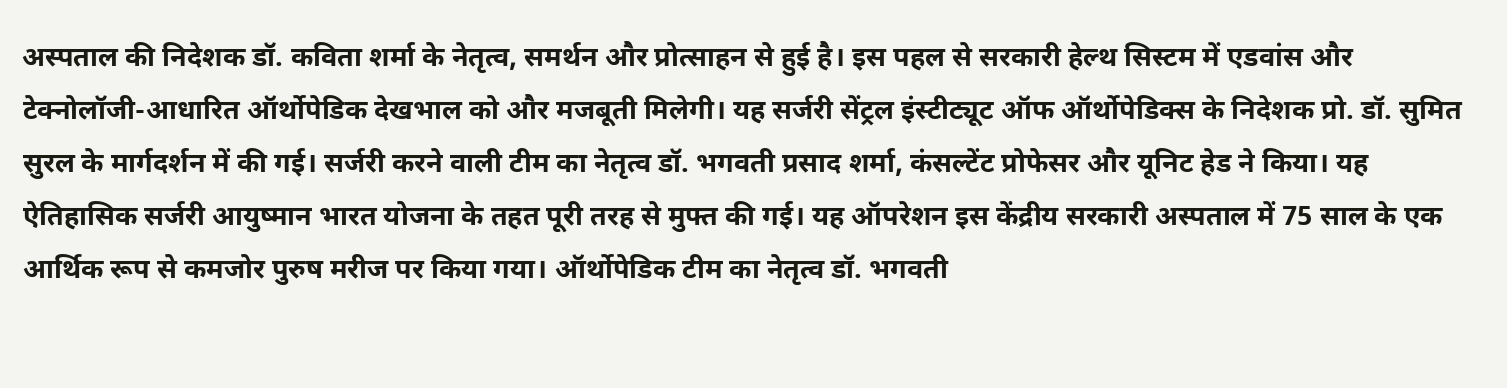अस्पताल की निदेशक डॉ. कविता शर्मा के नेतृत्व, समर्थन और प्रोत्साहन से हुई है। इस पहल से सरकारी हेल्थ सिस्टम में एडवांस और टेक्नोलॉजी-आधारित ऑर्थोपेडिक देखभाल को और मजबूती मिलेगी। यह सर्जरी सेंट्रल इंस्टीट्यूट ऑफ ऑर्थोपेडिक्स के निदेशक प्रो. डॉ. सुमित सुरल के मार्गदर्शन में की गई। सर्जरी करने वाली टीम का नेतृत्व डॉ. भगवती प्रसाद शर्मा, कंसल्टेंट प्रोफेसर और यूनिट हेड ने किया। यह ऐतिहासिक सर्जरी आयुष्मान भारत योजना के तहत पूरी तरह से मुफ्त की गई। यह ऑपरेशन इस केंद्रीय सरकारी अस्पताल में 75 साल के एक आर्थिक रूप से कमजोर पुरुष मरीज पर किया गया। ऑर्थोपेडिक टीम का नेतृत्व डॉ. भगवती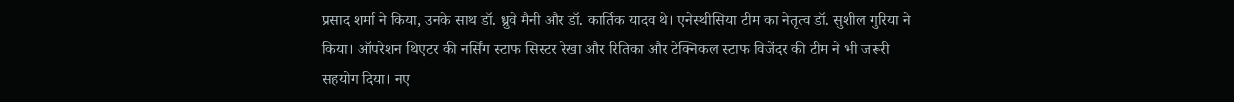प्रसाद शर्मा ने किया, उनके साथ डॉ. ध्रुवे मैनी और डॉ. कार्तिक यादव थे। एनेस्थीसिया टीम का नेतृत्व डॉ. सुशील गुरिया ने किया। ऑपरेशन थिएटर की नर्सिंग स्टाफ सिस्टर रेखा और रितिका और टेक्निकल स्टाफ विजेंदर की टीम ने भी जरूरी सहयोग दिया। नए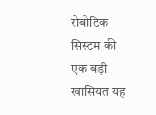रोबोटिक सिस्टम की एक बड़ी खासियत यह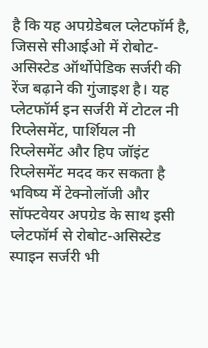है कि यह अपग्रेडेबल प्लेटफॉर्म है, जिससे सीआईओ में रोबोट-असिस्टेड ऑर्थोपेडिक सर्जरी की रेंज बढ़ाने की गुंजाइश है। यह प्लेटफॉर्म इन सर्जरी में टोटल नी रिप्लेसमेंट, पार्शियल नी रिप्लेसमेंट और हिप जॉइंट रिप्लेसमेंट मदद कर सकता है भविष्य में टेक्नोलॉजी और सॉफ्टवेयर अपग्रेड के साथ इसी प्लेटफॉर्म से रोबोट-असिस्टेड स्पाइन सर्जरी भी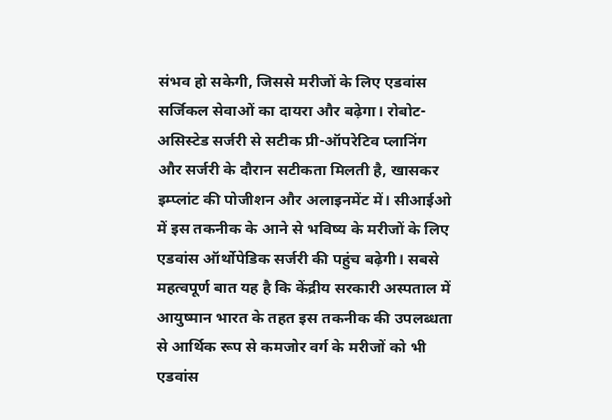संभव हो सकेगी, जिससे मरीजों के लिए एडवांस सर्जिकल सेवाओं का दायरा और बढ़ेगा। रोबोट-असिस्टेड सर्जरी से सटीक प्री-ऑपरेटिव प्लानिंग और सर्जरी के दौरान सटीकता मिलती है, खासकर इम्प्लांट की पोजीशन और अलाइनमेंट में। सीआईओ में इस तकनीक के आने से भविष्य के मरीजों के लिए एडवांस ऑर्थोपेडिक सर्जरी की पहुंच बढ़ेगी। सबसे महत्वपूर्ण बात यह है कि केंद्रीय सरकारी अस्पताल में आयुष्मान भारत के तहत इस तकनीक की उपलब्धता से आर्थिक रूप से कमजोर वर्ग के मरीजों को भी एडवांस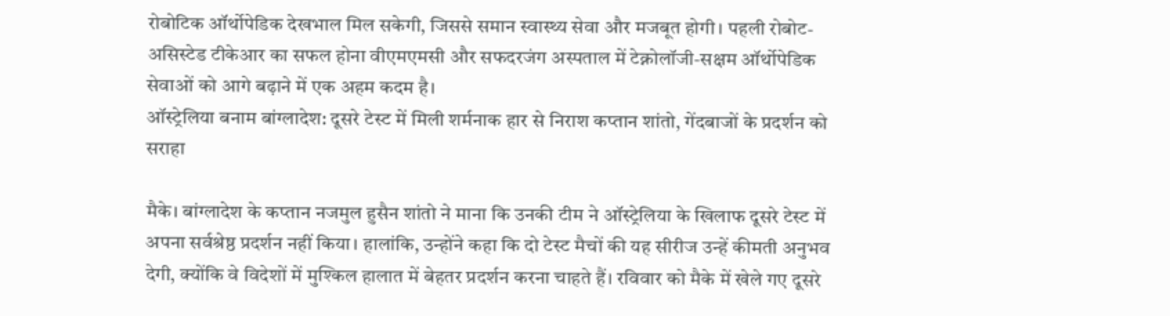रोबोटिक ऑर्थोपेडिक देखभाल मिल सकेगी, जिससे समान स्वास्थ्य सेवा और मजबूत होगी। पहली रोबोट-असिस्टेड टीकेआर का सफल होना वीएमएमसी और सफदरजंग अस्पताल में टेक्नोलॉजी-सक्षम ऑर्थोपेडिक सेवाओं को आगे बढ़ाने में एक अहम कदम है।
ऑस्ट्रेलिया बनाम बांग्लादेश: दूसरे टेस्ट में मिली शर्मनाक हार से निराश कप्तान शांतो, गेंदबाजों के प्रदर्शन को सराहा

मैके। बांग्लादेश के कप्तान नजमुल हुसैन शांतो ने माना कि उनकी टीम ने ऑस्ट्रेलिया के खिलाफ दूसरे टेस्ट में अपना सर्वश्रेष्ठ प्रदर्शन नहीं किया। हालांकि, उन्होंने कहा कि दो टेस्ट मैचों की यह सीरीज उन्हें कीमती अनुभव देगी, क्योंकि वे विदेशों में मुश्किल हालात में बेहतर प्रदर्शन करना चाहते हैं। रविवार को मैके में खेले गए दूसरे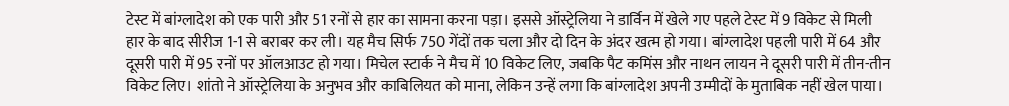टेस्ट में बांग्लादेश को एक पारी और 51 रनों से हार का सामना करना पड़ा। इससे ऑस्ट्रेलिया ने डार्विन में खेले गए पहले टेस्ट में 9 विकेट से मिली हार के बाद सीरीज 1-1 से बराबर कर ली। यह मैच सिर्फ 750 गेंदों तक चला और दो दिन के अंदर खत्म हो गया। बांग्लादेश पहली पारी में 64 और दूसरी पारी में 95 रनों पर ऑलआउट हो गया। मिचेल स्टार्क ने मैच में 10 विकेट लिए, जबकि पैट कमिंस और नाथन लायन ने दूसरी पारी में तीन-तीन विकेट लिए। शांतो ने ऑस्ट्रेलिया के अनुभव और काबिलियत को माना, लेकिन उन्हें लगा कि बांग्लादेश अपनी उम्मीदों के मुताबिक नहीं खेल पाया।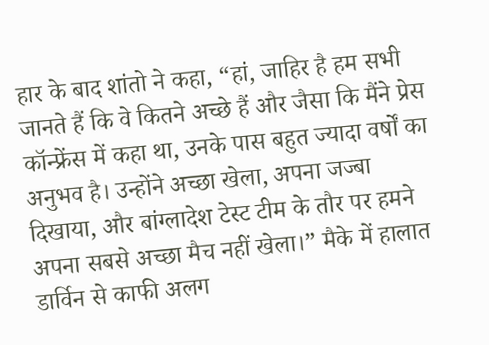हार के बाद शांतो ने कहा, “हां, जाहिर है हम सभी जानते हैं कि वे कितने अच्छे हैं और जैसा कि मैंने प्रेस कॉन्फ्रेंस में कहा था, उनके पास बहुत ज्यादा वर्षों का अनुभव है। उन्होंने अच्छा खेला, अपना जज्बा दिखाया, और बांग्लादेश टेस्ट टीम के तौर पर हमने अपना सबसे अच्छा मैच नहीं खेला।” मैके में हालात डार्विन से काफी अलग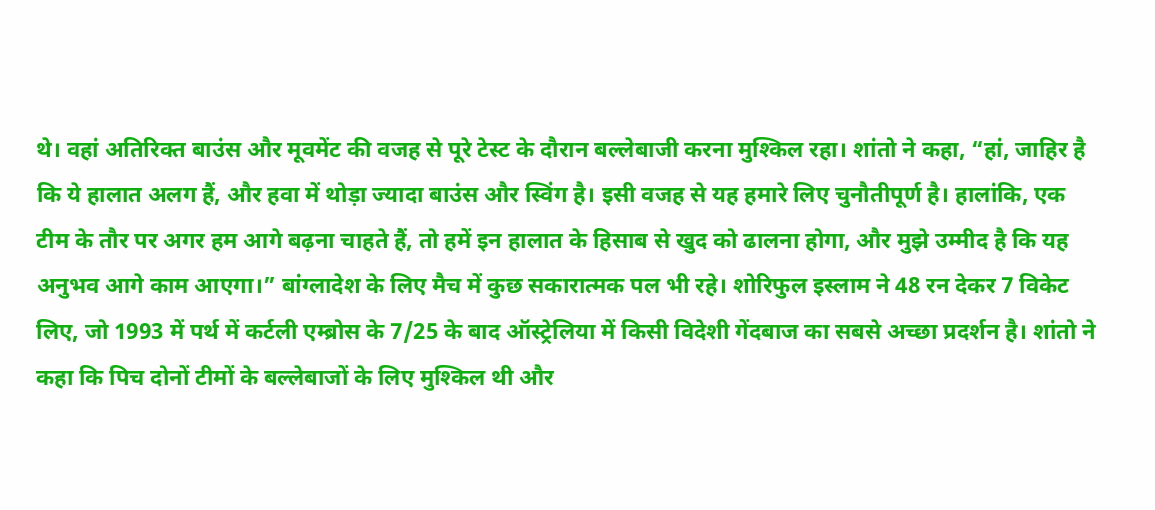थे। वहां अतिरिक्त बाउंस और मूवमेंट की वजह से पूरे टेस्ट के दौरान बल्लेबाजी करना मुश्किल रहा। शांतो ने कहा, “हां, जाहिर है कि ये हालात अलग हैं, और हवा में थोड़ा ज्यादा बाउंस और स्विंग है। इसी वजह से यह हमारे लिए चुनौतीपूर्ण है। हालांकि, एक टीम के तौर पर अगर हम आगे बढ़ना चाहते हैं, तो हमें इन हालात के हिसाब से खुद को ढालना होगा, और मुझे उम्मीद है कि यह अनुभव आगे काम आएगा।” बांग्लादेश के लिए मैच में कुछ सकारात्मक पल भी रहे। शोरिफुल इस्लाम ने 48 रन देकर 7 विकेट लिए, जो 1993 में पर्थ में कर्टली एम्ब्रोस के 7/25 के बाद ऑस्ट्रेलिया में किसी विदेशी गेंदबाज का सबसे अच्छा प्रदर्शन है। शांतो ने कहा कि पिच दोनों टीमों के बल्लेबाजों के लिए मुश्किल थी और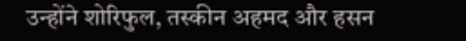उन्होंने शोरिफुल, तस्कीन अहमद और हसन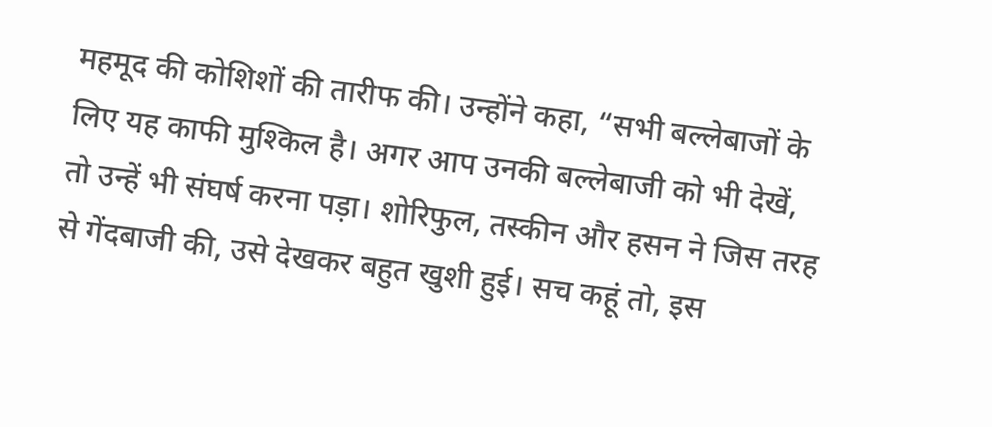महमूद की कोशिशों की तारीफ की। उन्होंने कहा, “सभी बल्लेबाजों के लिए यह काफी मुश्किल है। अगर आप उनकी बल्लेबाजी को भी देखें, तो उन्हें भी संघर्ष करना पड़ा। शोरिफुल, तस्कीन और हसन ने जिस तरह से गेंदबाजी की, उसे देखकर बहुत खुशी हुई। सच कहूं तो, इस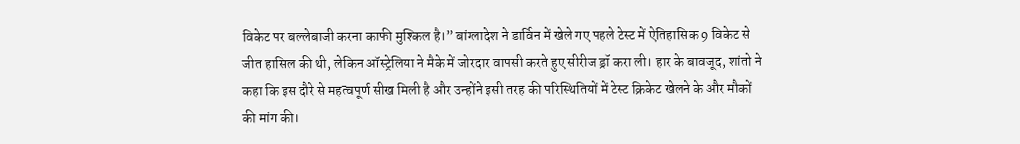विकेट पर बल्लेबाजी करना काफी मुश्किल है।” बांग्लादेश ने डार्विन में खेले गए पहले टेस्ट में ऐतिहासिक 9 विकेट से जीत हासिल की थी, लेकिन ऑस्ट्रेलिया ने मैके में जोरदार वापसी करते हुए सीरीज ड्रॉ करा ली। हार के बावजूद, शांतो ने कहा कि इस दौरे से महत्वपूर्ण सीख मिली है और उन्होंने इसी तरह की परिस्थितियों में टेस्ट क्रिकेट खेलने के और मौकों की मांग की।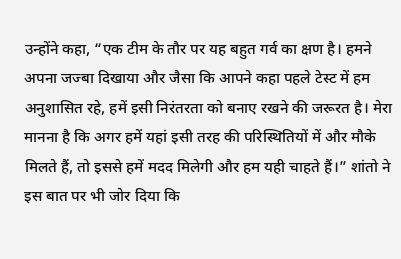उन्होंने कहा, “एक टीम के तौर पर यह बहुत गर्व का क्षण है। हमने अपना जज्बा दिखाया और जैसा कि आपने कहा पहले टेस्ट में हम अनुशासित रहे, हमें इसी निरंतरता को बनाए रखने की जरूरत है। मेरा मानना है कि अगर हमें यहां इसी तरह की परिस्थितियों में और मौके मिलते हैं, तो इससे हमें मदद मिलेगी और हम यही चाहते हैं।” शांतो ने इस बात पर भी जोर दिया कि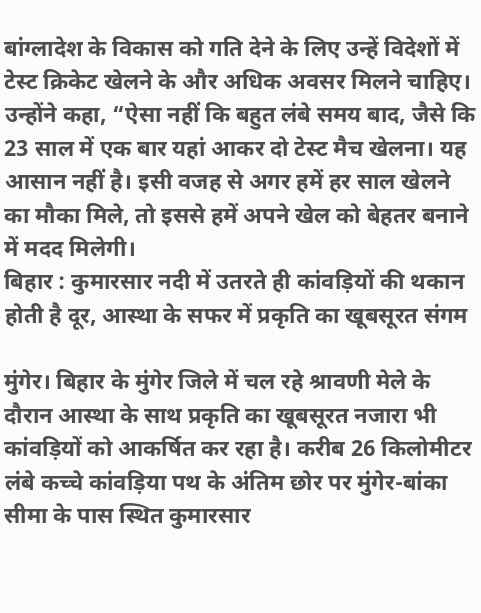बांग्लादेश के विकास को गति देने के लिए उन्हें विदेशों में टेस्ट क्रिकेट खेलने के और अधिक अवसर मिलने चाहिए। उन्होंने कहा, “ऐसा नहीं कि बहुत लंबे समय बाद, जैसे कि 23 साल में एक बार यहां आकर दो टेस्ट मैच खेलना। यह आसान नहीं है। इसी वजह से अगर हमें हर साल खेलने का मौका मिले, तो इससे हमें अपने खेल को बेहतर बनाने में मदद मिलेगी।
बिहार : कुमारसार नदी में उतरते ही कांवड़ियों की थकान होती है दूर, आस्था के सफर में प्रकृति का खूबसूरत संगम

मुंगेर। बिहार के मुंगेर जिले में चल रहे श्रावणी मेले के दौरान आस्था के साथ प्रकृति का खूबसूरत नजारा भी कांवड़ियों को आकर्षित कर रहा है। करीब 26 किलोमीटर लंबे कच्चे कांवड़िया पथ के अंतिम छोर पर मुंगेर-बांका सीमा के पास स्थित कुमारसार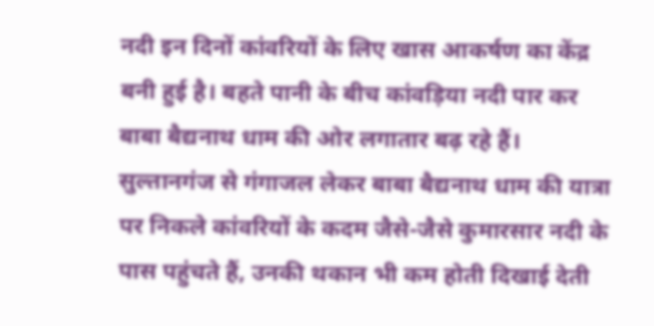नदी इन दिनों कांवरियों के लिए खास आकर्षण का केंद्र बनी हुई है। बहते पानी के बीच कांवड़िया नदी पार कर बाबा बैद्यनाथ धाम की ओर लगातार बढ़ रहे हैं। सुल्तानगंज से गंगाजल लेकर बाबा बैद्यनाथ धाम की यात्रा पर निकले कांवरियों के कदम जैसे-जैसे कुमारसार नदी के पास पहुंचते हैं, उनकी थकान भी कम होती दिखाई देती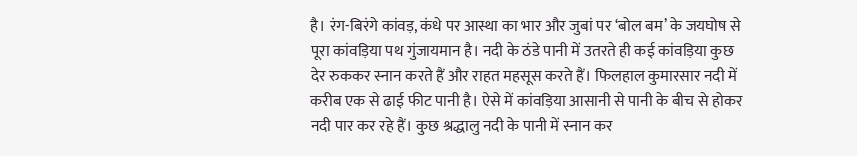है। रंग-बिरंगे कांवड़, कंधे पर आस्था का भार और जुबां पर ‘बोल बम’ के जयघोष से पूरा कांवड़िया पथ गुंजायमान है। नदी के ठंडे पानी में उतरते ही कई कांवड़िया कुछ देर रुककर स्नान करते हैं और राहत महसूस करते हैं। फिलहाल कुमारसार नदी में करीब एक से ढाई फीट पानी है। ऐसे में कांवड़िया आसानी से पानी के बीच से होकर नदी पार कर रहे हैं। कुछ श्रद्धालु नदी के पानी में स्नान कर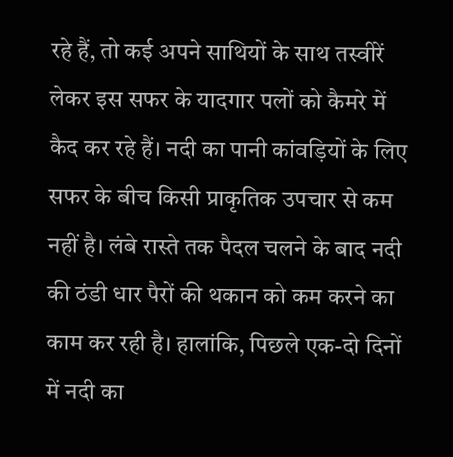रहे हैं, तो कई अपने साथियों के साथ तस्वीरें लेकर इस सफर के यादगार पलों को कैमरे में कैद कर रहे हैं। नदी का पानी कांवड़ियों के लिए सफर के बीच किसी प्राकृतिक उपचार से कम नहीं है। लंबे रास्ते तक पैदल चलने के बाद नदी की ठंडी धार पैरों की थकान को कम करने का काम कर रही है। हालांकि, पिछले एक-दो दिनों में नदी का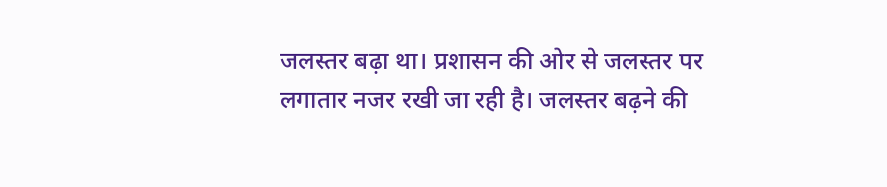जलस्तर बढ़ा था। प्रशासन की ओर से जलस्तर पर लगातार नजर रखी जा रही है। जलस्तर बढ़ने की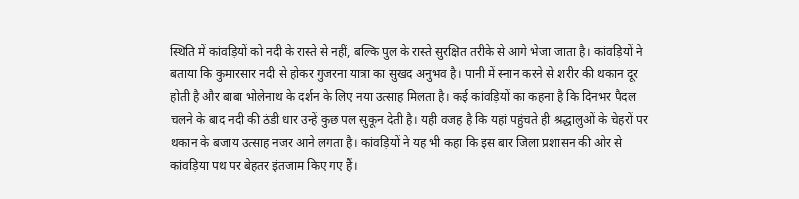स्थिति में कांवड़ियों को नदी के रास्ते से नहीं, बल्कि पुल के रास्ते सुरक्षित तरीके से आगे भेजा जाता है। कांवड़ियों ने बताया कि कुमारसार नदी से होकर गुजरना यात्रा का सुखद अनुभव है। पानी में स्नान करने से शरीर की थकान दूर होती है और बाबा भोलेनाथ के दर्शन के लिए नया उत्साह मिलता है। कई कांवड़ियों का कहना है कि दिनभर पैदल चलने के बाद नदी की ठंडी धार उन्हें कुछ पल सुकून देती है। यही वजह है कि यहां पहुंचते ही श्रद्धालुओं के चेहरों पर थकान के बजाय उत्साह नजर आने लगता है। कांवड़ियों ने यह भी कहा कि इस बार जिला प्रशासन की ओर से कांवड़िया पथ पर बेहतर इंतजाम किए गए हैं।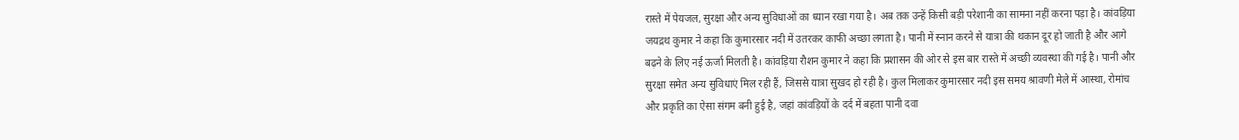रास्ते में पेयजल, सुरक्षा और अन्य सुविधाओं का ध्यान रखा गया है। अब तक उन्हें किसी बड़ी परेशानी का सामना नहीं करना पड़ा है। कांवड़िया जयद्रथ कुमार ने कहा कि कुमारसार नदी में उतरकर काफी अच्छा लगता है। पानी में स्नान करने से यात्रा की थकान दूर हो जाती है और आगे बढ़ने के लिए नई ऊर्जा मिलती है। कांवड़िया रौशन कुमार ने कहा कि प्रशासन की ओर से इस बार रास्ते में अच्छी व्यवस्था की गई है। पानी और सुरक्षा समेत अन्य सुविधाएं मिल रही हैं, जिससे यात्रा सुखद हो रही है। कुल मिलाकर कुमारसार नदी इस समय श्रावणी मेले में आस्था, रोमांच और प्रकृति का ऐसा संगम बनी हुई है, जहां कांवड़ियों के दर्द में बहता पानी दवा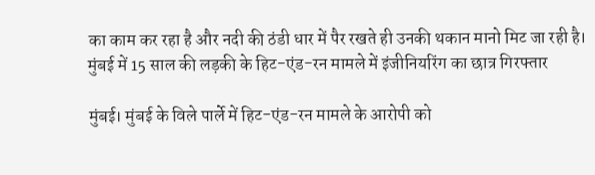का काम कर रहा है और नदी की ठंडी धार में पैर रखते ही उनकी थकान मानो मिट जा रही है।
मुंबई में 15 साल की लड़की के हिट-एंड-रन मामले में इंजीनियरिंग का छात्र गिरफ्तार

मुंबई। मुंबई के विले पार्ले में हिट-एंड-रन मामले के आरोपी को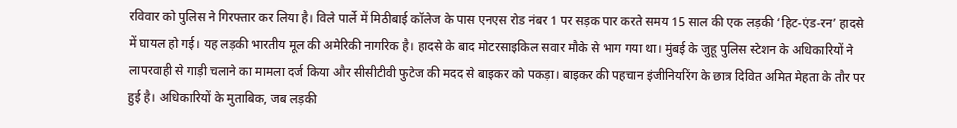रविवार को पुलिस ने गिरफ्तार कर लिया है। विले पार्ले में मिठीबाई कॉलेज के पास एनएस रोड नंबर 1 पर सड़क पार करते समय 15 साल की एक लड़की ‘हिट-एंड-रन’ हादसे में घायल हो गई। यह लड़की भारतीय मूल की अमेरिकी नागरिक है। हादसे के बाद मोटरसाइकिल सवार मौके से भाग गया था। मुंबई के जुहू पुलिस स्टेशन के अधिकारियों ने लापरवाही से गाड़ी चलाने का मामला दर्ज किया और सीसीटीवी फुटेज की मदद से बाइकर को पकड़ा। बाइकर की पहचान इंजीनियरिंग के छात्र दिवित अमित मेहता के तौर पर हुई है। अधिकारियों के मुताबिक, जब लड़की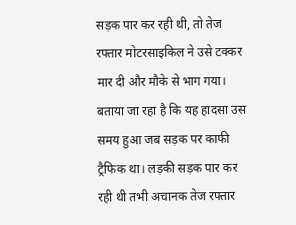सड़क पार कर रही थी, तो तेज रफ्तार मोटरसाइकिल ने उसे टक्कर मार दी और मौके से भाग गया। बताया जा रहा है कि यह हादसा उस समय हुआ जब सड़क पर काफी ट्रैफिक था। लड़की सड़क पार कर रही थी तभी अचानक तेज रफ्तार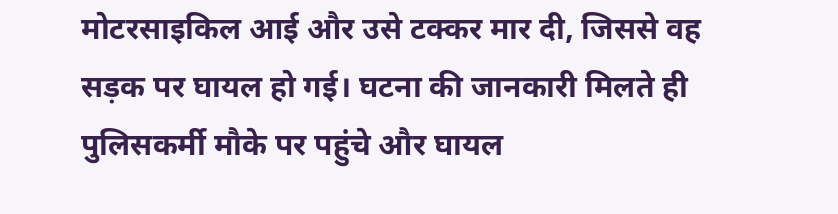मोटरसाइकिल आई और उसे टक्कर मार दी, जिससे वह सड़क पर घायल हो गई। घटना की जानकारी मिलते ही पुलिसकर्मी मौके पर पहुंचे और घायल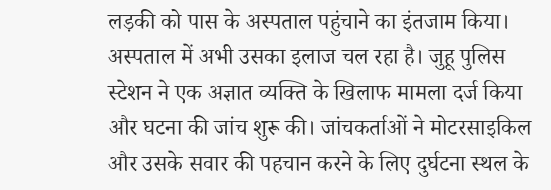लड़की को पास के अस्पताल पहुंचाने का इंतजाम किया। अस्पताल में अभी उसका इलाज चल रहा है। जुहू पुलिस स्टेशन ने एक अज्ञात व्यक्ति के खिलाफ मामला दर्ज किया और घटना की जांच शुरू की। जांचकर्ताओं ने मोटरसाइकिल और उसके सवार की पहचान करने के लिए दुर्घटना स्थल के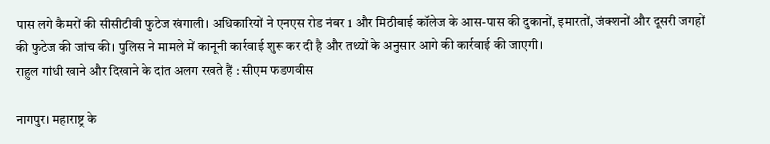पास लगे कैमरों की सीसीटीवी फुटेज खंगाली। अधिकारियों ने एनएस रोड नंबर 1 और मिठीबाई कॉलेज के आस-पास की दुकानों, इमारतों, जंक्शनों और दूसरी जगहों की फुटेज की जांच की। पुलिस ने मामले में कानूनी कार्रवाई शुरू कर दी है और तथ्यों के अनुसार आगे की कार्रवाई की जाएगी।
राहुल गांधी खाने और दिखाने के दांत अलग रखते हैं : सीएम फडणवीस

नागपुर। महाराष्ट्र के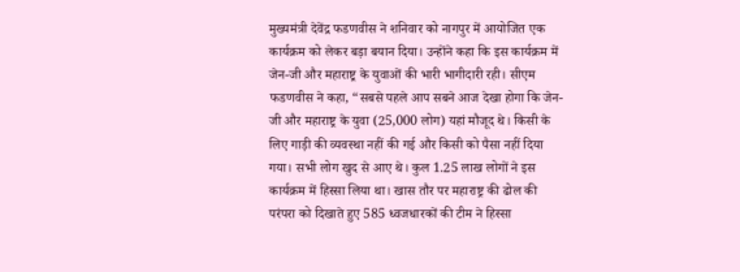मुख्यमंत्री देवेंद्र फडणवीस ने शनिवार को नागपुर में आयोजित एक कार्यक्रम को लेकर बड़ा बयान दिया। उन्होंने कहा कि इस कार्यक्रम में जेन-जी और महाराष्ट्र के युवाओं की भारी भागीदारी रही। सीएम फडणवीस ने कहा, “सबसे पहले आप सबने आज देखा होगा कि जेन-जी और महाराष्ट्र के युवा (25,000 लोग) यहां मौजूद थे। किसी के लिए गाड़ी की व्यवस्था नहीं की गई और किसी को पैसा नहीं दिया गया। सभी लोग खुद से आए थे। कुल 1.25 लाख लोगों ने इस कार्यक्रम में हिस्सा लिया था। खास तौर पर महाराष्ट्र की ढोल की परंपरा को दिखाते हुए 585 ध्वजधारकों की टीम ने हिस्सा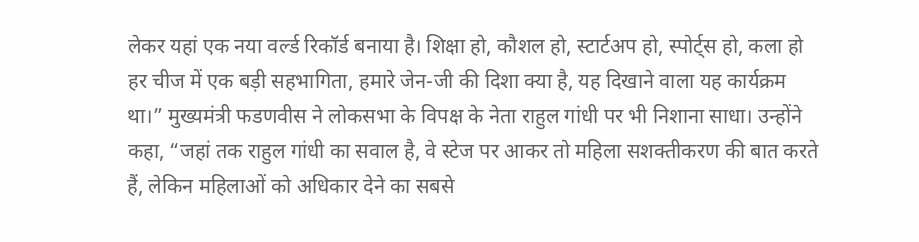लेकर यहां एक नया वर्ल्ड रिकॉर्ड बनाया है। शिक्षा हो, कौशल हो, स्टार्टअप हो, स्पोर्ट्स हो, कला हो हर चीज में एक बड़ी सहभागिता, हमारे जेन-जी की दिशा क्या है, यह दिखाने वाला यह कार्यक्रम था।” मुख्यमंत्री फडणवीस ने लोकसभा के विपक्ष के नेता राहुल गांधी पर भी निशाना साधा। उन्होंने कहा, “जहां तक राहुल गांधी का सवाल है, वे स्टेज पर आकर तो महिला सशक्तीकरण की बात करते हैं, लेकिन महिलाओं को अधिकार देने का सबसे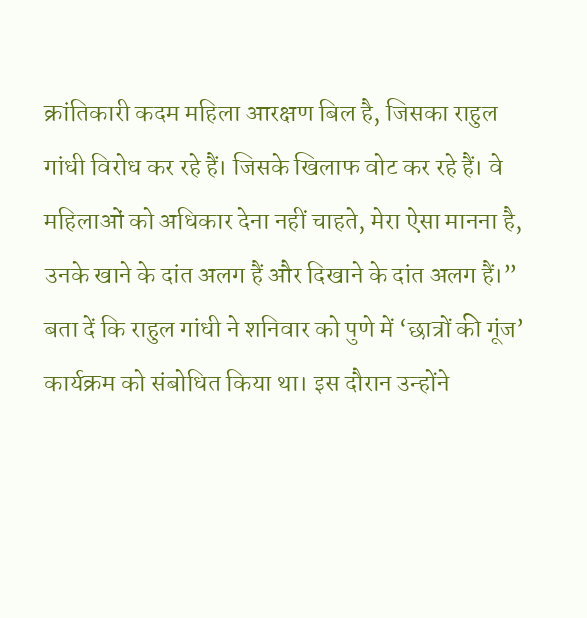क्रांतिकारी कदम महिला आरक्षण बिल है, जिसका राहुल गांधी विरोध कर रहे हैं। जिसके खिलाफ वोट कर रहे हैं। वे महिलाओं को अधिकार देना नहीं चाहते, मेरा ऐसा मानना है, उनके खाने के दांत अलग हैं और दिखाने के दांत अलग हैं।” बता दें कि राहुल गांधी ने शनिवार को पुणे में ‘छात्रों की गूंज’ कार्यक्रम को संबोधित किया था। इस दौरान उन्होंने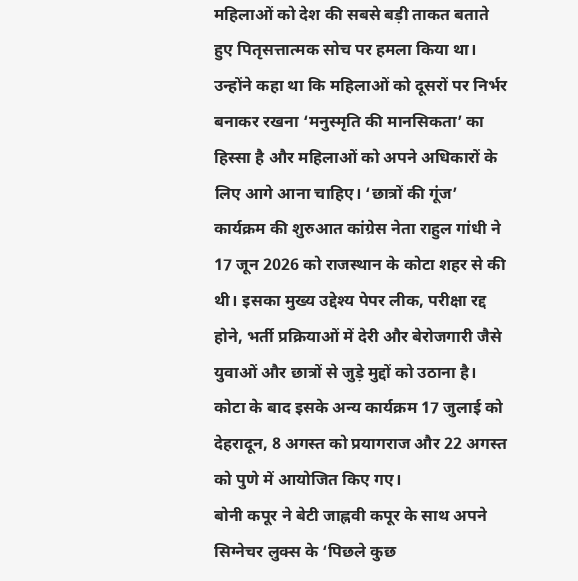महिलाओं को देश की सबसे बड़ी ताकत बताते हुए पितृसत्तात्मक सोच पर हमला किया था। उन्होंने कहा था कि महिलाओं को दूसरों पर निर्भर बनाकर रखना ‘मनुस्मृति की मानसिकता’ का हिस्सा है और महिलाओं को अपने अधिकारों के लिए आगे आना चाहिए। ‘छात्रों की गूंज’ कार्यक्रम की शुरुआत कांग्रेस नेता राहुल गांधी ने 17 जून 2026 को राजस्थान के कोटा शहर से की थी। इसका मुख्य उद्देश्य पेपर लीक, परीक्षा रद्द होने, भर्ती प्रक्रियाओं में देरी और बेरोजगारी जैसे युवाओं और छात्रों से जुड़े मुद्दों को उठाना है। कोटा के बाद इसके अन्य कार्यक्रम 17 जुलाई को देहरादून, 8 अगस्त को प्रयागराज और 22 अगस्त को पुणे में आयोजित किए गए।
बोनी कपूर ने बेटी जाह्नवी कपूर के साथ अपने सिग्नेचर लुक्स के ‘पिछले कुछ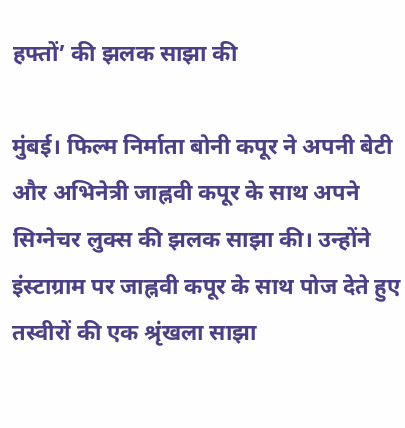हफ्तों’ की झलक साझा की

मुंबई। फिल्म निर्माता बोनी कपूर ने अपनी बेटी और अभिनेत्री जाह्नवी कपूर के साथ अपने सिग्नेचर लुक्स की झलक साझा की। उन्होंने इंस्टाग्राम पर जाह्नवी कपूर के साथ पोज देते हुए तस्वीरों की एक श्रृंखला साझा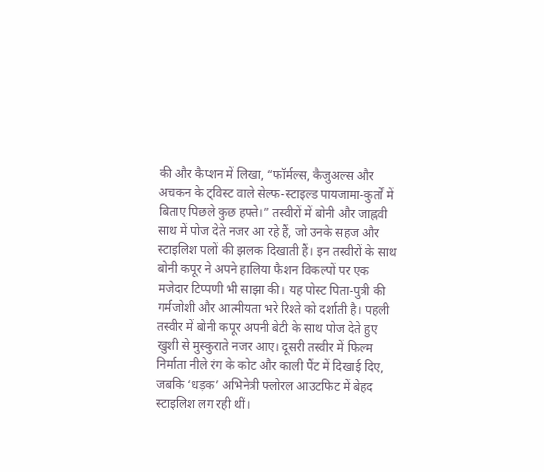की और कैप्शन में लिखा, “फॉर्मल्स, कैजुअल्स और अचकन के ट्विस्ट वाले सेल्फ-स्टाइल्ड पायजामा-कुर्तों में बिताए पिछले कुछ हफ्ते।” तस्वीरों में बोनी और जाह्नवी साथ में पोज देते नजर आ रहे हैं, जो उनके सहज और स्टाइलिश पलों की झलक दिखाती हैं। इन तस्वीरों के साथ बोनी कपूर ने अपने हालिया फैशन विकल्पों पर एक मजेदार टिप्पणी भी साझा की। यह पोस्ट पिता-पुत्री की गर्मजोशी और आत्मीयता भरे रिश्ते को दर्शाती है। पहली तस्वीर में बोनी कपूर अपनी बेटी के साथ पोज देते हुए खुशी से मुस्कुराते नजर आए। दूसरी तस्वीर में फिल्म निर्माता नीले रंग के कोट और काली पैंट में दिखाई दिए, जबकि ‘धड़क’ अभिनेत्री फ्लोरल आउटफिट में बेहद स्टाइलिश लग रही थीं।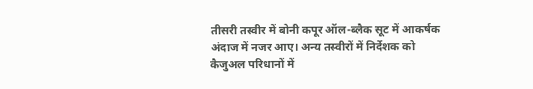तीसरी तस्वीर में बोनी कपूर ऑल-ब्लैक सूट में आकर्षक अंदाज में नजर आए। अन्य तस्वीरों में निर्देशक को कैजुअल परिधानों में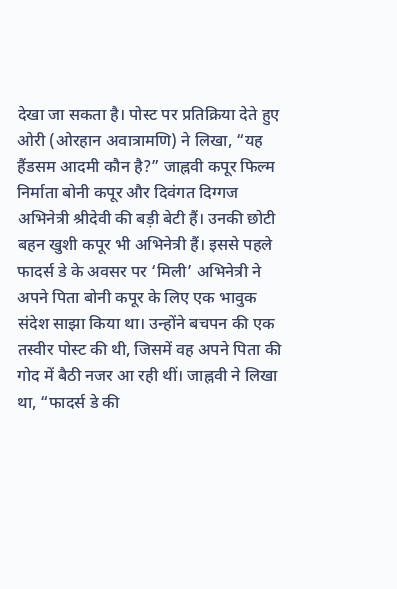देखा जा सकता है। पोस्ट पर प्रतिक्रिया देते हुए ओरी (ओरहान अवात्रामणि) ने लिखा, “यह हैंडसम आदमी कौन है?” जाह्नवी कपूर फिल्म निर्माता बोनी कपूर और दिवंगत दिग्गज अभिनेत्री श्रीदेवी की बड़ी बेटी हैं। उनकी छोटी बहन खुशी कपूर भी अभिनेत्री हैं। इससे पहले फादर्स डे के अवसर पर ‘मिली’ अभिनेत्री ने अपने पिता बोनी कपूर के लिए एक भावुक संदेश साझा किया था। उन्होंने बचपन की एक तस्वीर पोस्ट की थी, जिसमें वह अपने पिता की गोद में बैठी नजर आ रही थीं। जाह्नवी ने लिखा था, “फादर्स डे की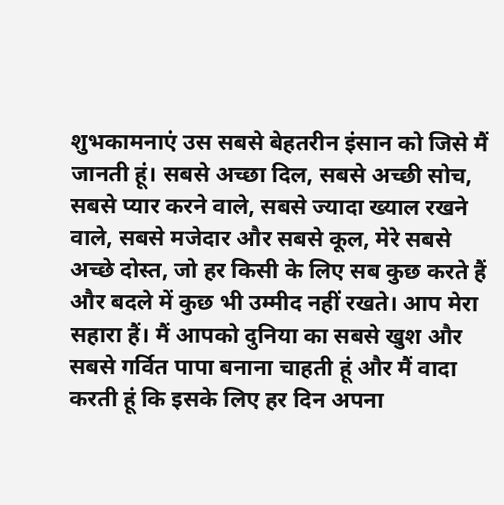शुभकामनाएं उस सबसे बेहतरीन इंसान को जिसे मैं जानती हूं। सबसे अच्छा दिल, सबसे अच्छी सोच, सबसे प्यार करने वाले, सबसे ज्यादा ख्याल रखने वाले, सबसे मजेदार और सबसे कूल, मेरे सबसे अच्छे दोस्त, जो हर किसी के लिए सब कुछ करते हैं और बदले में कुछ भी उम्मीद नहीं रखते। आप मेरा सहारा हैं। मैं आपको दुनिया का सबसे खुश और सबसे गर्वित पापा बनाना चाहती हूं और मैं वादा करती हूं कि इसके लिए हर दिन अपना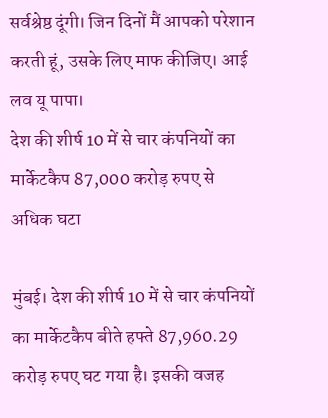सर्वश्रेष्ठ दूंगी। जिन दिनों मैं आपको परेशान करती हूं, उसके लिए माफ कीजिए। आई लव यू पापा।
देश की शीर्ष 10 में से चार कंपनियों का मार्केटकैप 87,000 करोड़ रुपए से अधिक घटा

मुंबई। देश की शीर्ष 10 में से चार कंपनियों का मार्केटकैप बीते हफ्ते 87,960.29 करोड़ रुपए घट गया है। इसकी वजह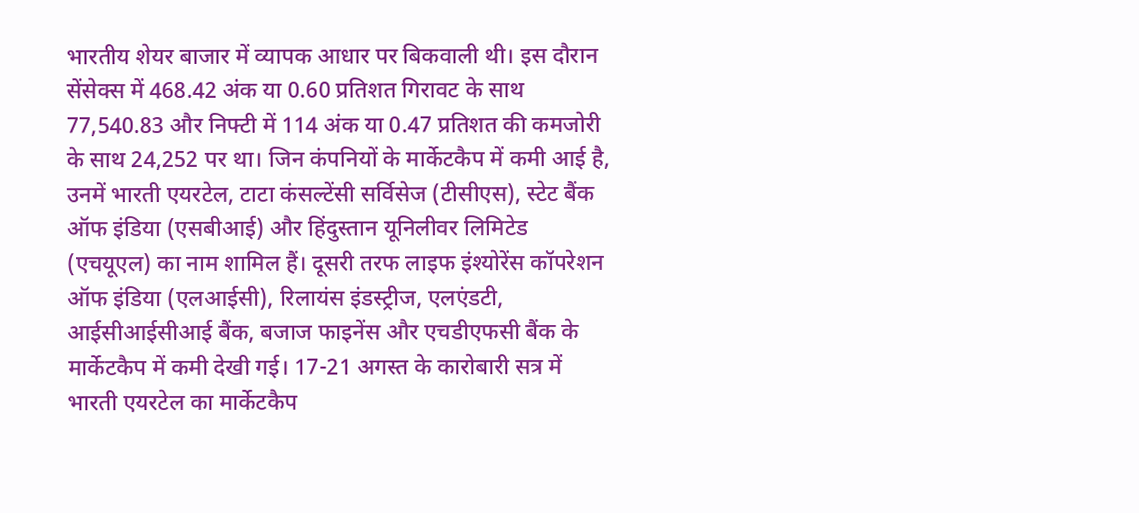भारतीय शेयर बाजार में व्यापक आधार पर बिकवाली थी। इस दौरान सेंसेक्स में 468.42 अंक या 0.60 प्रतिशत गिरावट के साथ 77,540.83 और निफ्टी में 114 अंक या 0.47 प्रतिशत की कमजोरी के साथ 24,252 पर था। जिन कंपनियों के मार्केटकैप में कमी आई है, उनमें भारती एयरटेल, टाटा कंसल्टेंसी सर्विसेज (टीसीएस), स्टेट बैंक ऑफ इंडिया (एसबीआई) और हिंदुस्तान यूनिलीवर लिमिटेड (एचयूएल) का नाम शामिल हैं। दूसरी तरफ लाइफ इंश्योरेंस कॉपरेशन ऑफ इंडिया (एलआईसी), रिलायंस इंडस्ट्रीज, एलएंडटी, आईसीआईसीआई बैंक, बजाज फाइनेंस और एचडीएफसी बैंक के मार्केटकैप में कमी देखी गई। 17-21 अगस्त के कारोबारी सत्र में भारती एयरटेल का मार्केटकैप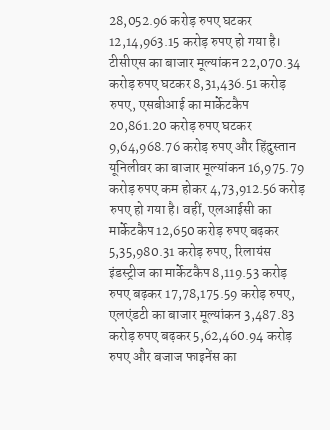28,052.96 करोड़ रुपए घटकर 12,14,963.15 करोड़ रुपए हो गया है। टीसीएस का बाजार मूल्यांकन 22,070.34 करोड़ रुपए घटकर 8,31,436.51 करोड़ रुपए, एसबीआई का मार्केटकैप 20,861.20 करोड़ रुपए घटकर 9,64,968.76 करोड़ रुपए और हिंदुस्तान यूनिलीवर का बाजार मूल्यांकन 16,975.79 करोड़ रुपए कम होकर 4,73,912.56 करोड़ रुपए हो गया है। वहीं, एलआईसी का मार्केटकैप 12,650 करोड़ रुपए बढ़कर 5,35,980.31 करोड़ रुपए, रिलायंस इंडस्ट्रीज का मार्केटकैप 8,119.53 करोड़ रुपए बढ़कर 17,78,175.59 करोड़ रुपए, एलएंडटी का बाजार मूल्यांकन 3,487.83 करोड़ रुपए बढ़कर 5,62,460.94 करोड़ रुपए और बजाज फाइनेंस का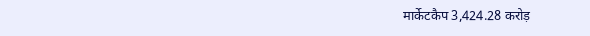मार्केटकैप 3,424.28 करोड़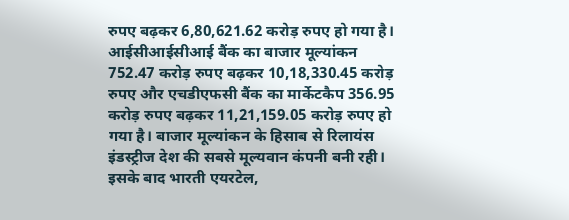रुपए बढ़कर 6,80,621.62 करोड़ रुपए हो गया है। आईसीआईसीआई बैंक का बाजार मूल्यांकन 752.47 करोड़ रुपए बढ़कर 10,18,330.45 करोड़ रुपए और एचडीएफसी बैंक का मार्केटकैप 356.95 करोड़ रुपए बढ़कर 11,21,159.05 करोड़ रुपए हो गया है। बाजार मूल्यांकन के हिसाब से रिलायंस इंडस्ट्रीज देश की सबसे मूल्यवान कंपनी बनी रही। इसके बाद भारती एयरटेल,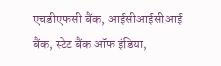एचडीएफसी बैंक, आईसीआईसीआई बैंक, स्टेट बैंक ऑफ इंडिया,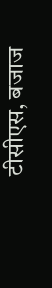टीसीएस, बजाज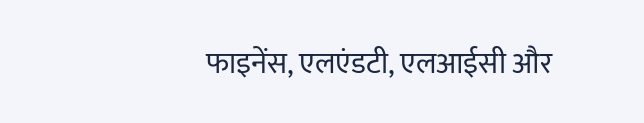फाइनेंस, एलएंडटी, एलआईसी और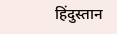हिंदुस्तान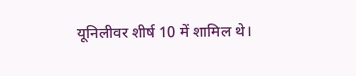यूनिलीवर शीर्ष 10 में शामिल थे।